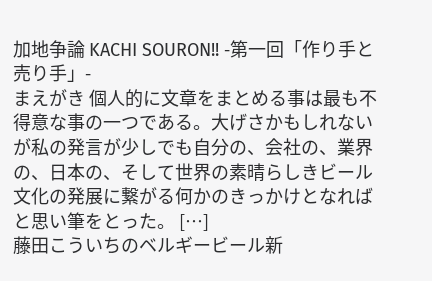加地争論 KACHI SOURON!! -第一回「作り手と売り手」-
まえがき 個人的に文章をまとめる事は最も不得意な事の一つである。大げさかもしれないが私の発言が少しでも自分の、会社の、業界の、日本の、そして世界の素晴らしきビール文化の発展に繋がる何かのきっかけとなればと思い筆をとった。 […]
藤田こういちのベルギービール新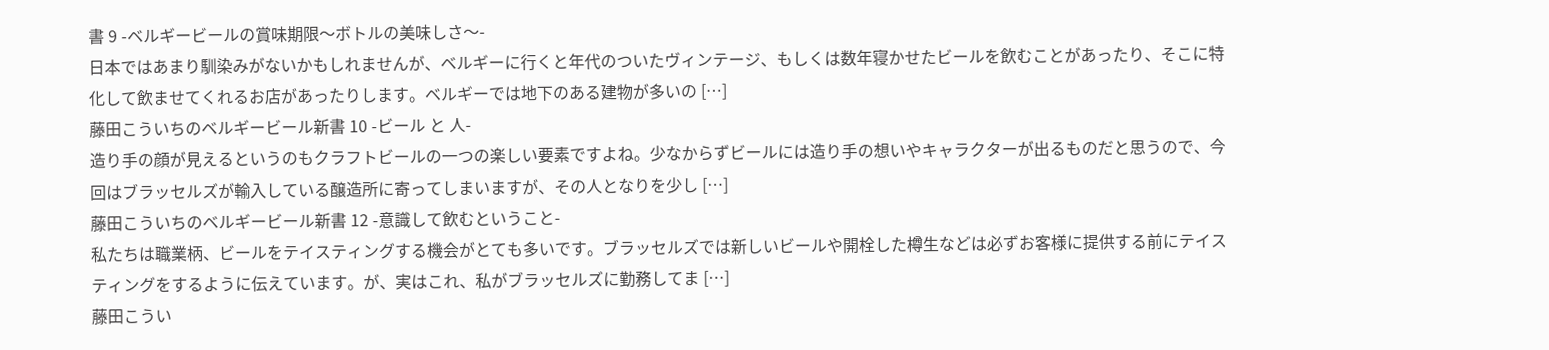書 9 -ベルギービールの賞味期限〜ボトルの美味しさ〜-
日本ではあまり馴染みがないかもしれませんが、ベルギーに行くと年代のついたヴィンテージ、もしくは数年寝かせたビールを飲むことがあったり、そこに特化して飲ませてくれるお店があったりします。ベルギーでは地下のある建物が多いの […]
藤田こういちのベルギービール新書 10 -ビール と 人-
造り手の顔が見えるというのもクラフトビールの一つの楽しい要素ですよね。少なからずビールには造り手の想いやキャラクターが出るものだと思うので、今回はブラッセルズが輸入している醸造所に寄ってしまいますが、その人となりを少し […]
藤田こういちのベルギービール新書 12 -意識して飲むということ-
私たちは職業柄、ビールをテイスティングする機会がとても多いです。ブラッセルズでは新しいビールや開栓した樽生などは必ずお客様に提供する前にテイスティングをするように伝えています。が、実はこれ、私がブラッセルズに勤務してま […]
藤田こうい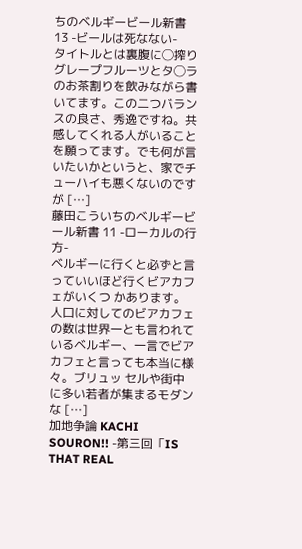ちのベルギービール新書 13 -ビールは死なない-
タイトルとは裏腹に◯搾りグレープフルーツとタ◯ラのお茶割りを飲みながら書いてます。この二つバランスの良さ、秀逸ですね。共感してくれる人がいることを願ってます。でも何が言いたいかというと、家でチューハイも悪くないのですが […]
藤田こういちのベルギービール新書 11 -ローカルの行方-
ベルギーに行くと必ずと言っていいほど行くビアカフェがいくつ かあります。人口に対してのビアカフェの数は世界一とも言われて いるベルギー、一言でビアカフェと言っても本当に様々。ブリュッ セルや街中に多い若者が集まるモダンな […]
加地争論 KACHI SOURON!! -第三回「IS THAT REAL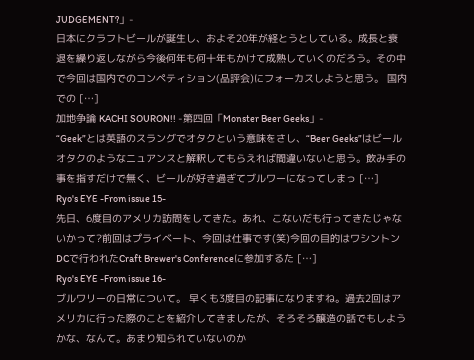JUDGEMENT?」-
日本にクラフトビールが誕生し、およそ20年が経とうとしている。成長と衰退を繰り返しながら今後何年も何十年もかけて成熟していくのだろう。その中で今回は国内でのコンペティション(品評会)にフォーカスしようと思う。 国内での […]
加地争論 KACHI SOURON!! -第四回「Monster Beer Geeks」-
“Geek”とは英語のスラングでオタクという意味をさし、“Beer Geeks”はビールオタクのようなニュアンスと解釈してもらえれば間違いないと思う。飲み手の事を指すだけで無く、ビールが好き過ぎてブルワーになってしまっ […]
Ryo's EYE -From issue 15-
先日、6度目のアメリカ訪問をしてきた。あれ、こないだも行ってきたじゃないかって?前回はプライベート、今回は仕事です(笑)今回の目的はワシントンDCで行われたCraft Brewer's Conferenceに参加するた […]
Ryo's EYE -From issue 16-
ブルワリーの日常について。 早くも3度目の記事になりますね。過去2回はアメリカに行った際のことを紹介してきましたが、そろそろ醸造の話でもしようかな、なんて。あまり知られていないのか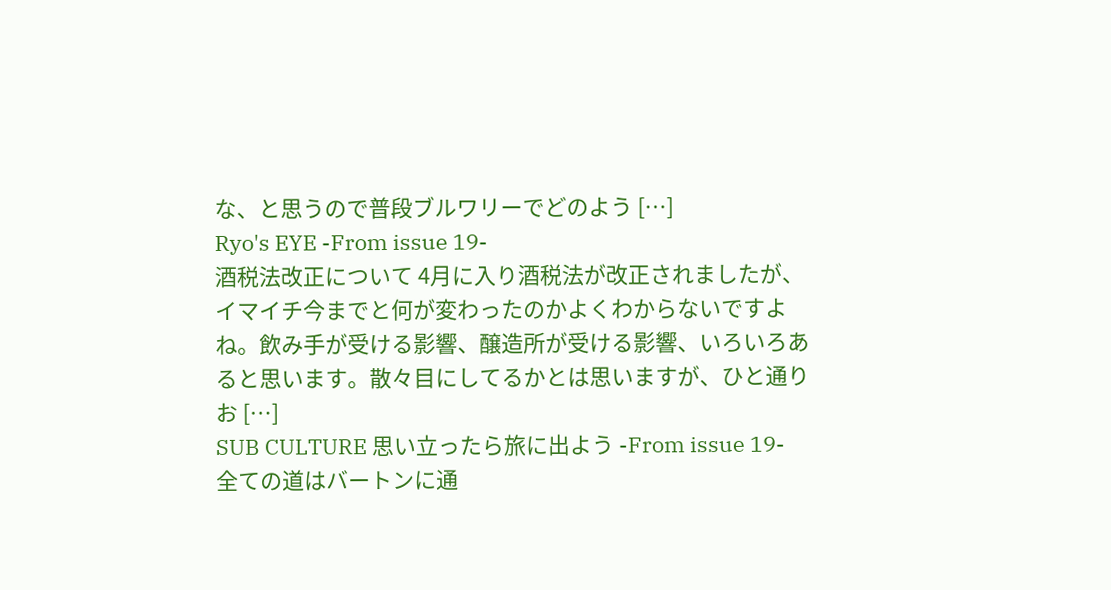な、と思うので普段ブルワリーでどのよう […]
Ryo's EYE -From issue 19-
酒税法改正について 4月に入り酒税法が改正されましたが、イマイチ今までと何が変わったのかよくわからないですよね。飲み手が受ける影響、醸造所が受ける影響、いろいろあると思います。散々目にしてるかとは思いますが、ひと通りお […]
SUB CULTURE 思い立ったら旅に出よう -From issue 19-
全ての道はバートンに通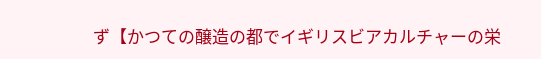ず【かつての醸造の都でイギリスビアカルチャーの栄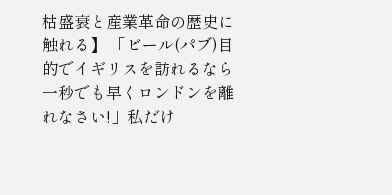枯盛衰と産業革命の歴史に触れる】 「ビール(パブ)目的でイギリスを訪れるなら一秒でも早くロンドンを離れなさい!」私だけ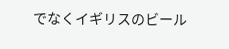でなくイギリスのビール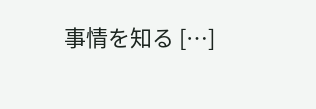事情を知る […]